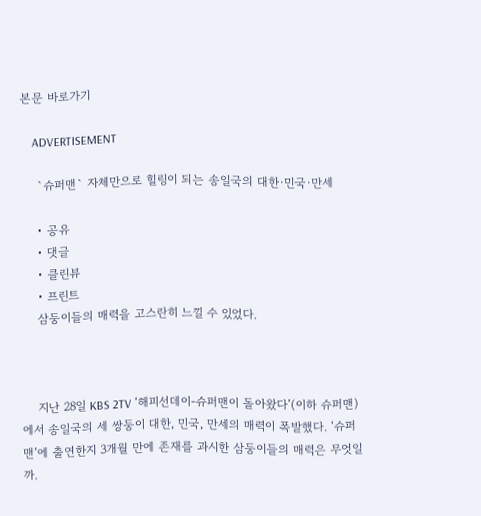본문 바로가기

    ADVERTISEMENT

    `슈퍼맨` 자체만으로 힐링이 되는 송일국의 대한·민국·만세

    • 공유
    • 댓글
    • 클린뷰
    • 프린트
    삼둥이들의 매력을 고스란히 느낄 수 있었다.



    지난 28일 KBS 2TV ‘해피선데이-슈퍼맨이 돌아왔다’(이하 슈퍼맨)에서 송일국의 세 쌍둥이 대한, 민국, 만세의 매력이 폭발했다. ‘슈퍼맨’에 출연한지 3개월 만에 존재를 과시한 삼둥이들의 매력은 무엇일까.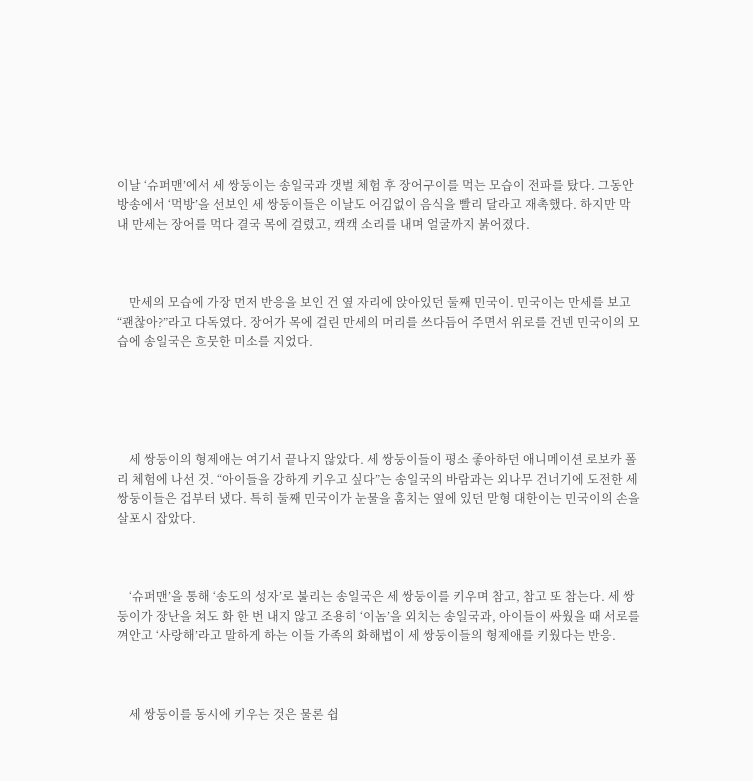이날 ‘슈퍼맨’에서 세 쌍둥이는 송일국과 갯벌 체험 후 장어구이를 먹는 모습이 전파를 탔다. 그동안 방송에서 ‘먹방’을 선보인 세 쌍둥이들은 이날도 어김없이 음식을 빨리 달라고 재촉했다. 하지만 막내 만세는 장어를 먹다 결국 목에 걸렸고, 캑캑 소리를 내며 얼굴까지 붉어졌다.



    만세의 모습에 가장 먼저 반응을 보인 건 옆 자리에 앉아있던 둘째 민국이. 민국이는 만세를 보고 “괜찮아?”라고 다독였다. 장어가 목에 걸린 만세의 머리를 쓰다듬어 주면서 위로를 건넨 민국이의 모습에 송일국은 흐뭇한 미소를 지었다.





    세 쌍둥이의 형제애는 여기서 끝나지 않았다. 세 쌍둥이들이 평소 좋아하던 애니메이션 로보카 폴리 체험에 나선 것. “아이들을 강하게 키우고 싶다”는 송일국의 바람과는 외나무 건너기에 도전한 세 쌍둥이들은 겁부터 냈다. 특히 둘째 민국이가 눈물을 훔치는 옆에 있던 맏형 대한이는 민국이의 손을 살포시 잡았다.



    ‘슈퍼맨’을 통해 ‘송도의 성자’로 불리는 송일국은 세 쌍둥이를 키우며 참고, 참고 또 참는다. 세 쌍둥이가 장난을 쳐도 화 한 번 내지 않고 조용히 ‘이놈’을 외치는 송일국과, 아이들이 싸웠을 때 서로를 껴안고 ‘사랑해’라고 말하게 하는 이들 가족의 화해법이 세 쌍둥이들의 형제애를 키웠다는 반응.



    세 쌍둥이를 동시에 키우는 것은 물론 쉽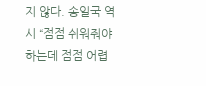지 않다. 송일국 역시 “점점 쉬워줘야 하는데 점점 어렵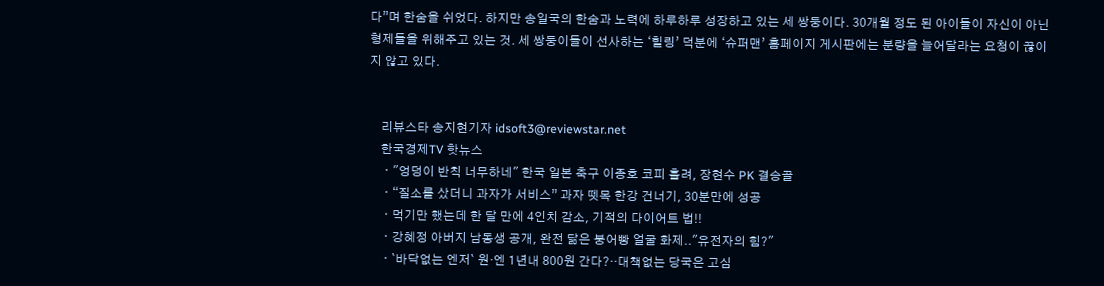다”며 한숨을 쉬었다. 하지만 송일국의 한숨과 노력에 하루하루 성장하고 있는 세 쌍둥이다. 30개월 정도 된 아이들이 자신이 아닌 형제들을 위해주고 있는 것. 세 쌍둥이들이 선사하는 ‘힐링’ 덕분에 ‘슈퍼맨’ 홈페이지 게시판에는 분량을 늘어달라는 요청이 끊이지 않고 있다.


    리뷰스타 송지현기자 idsoft3@reviewstar.net
    한국경제TV 핫뉴스
    ㆍ"엉덩이 반칙 너무하네" 한국 일본 축구 이종호 코피 흘려, 장현수 PK 결승골
    ㆍ“질소를 샀더니 과자가 서비스” 과자 뗏목 한강 건너기, 30분만에 성공
    ㆍ먹기만 했는데 한 달 만에 4인치 감소, 기적의 다이어트 법!!
    ㆍ강혜정 아버지 남동생 공개, 완전 닮은 붕어빵 얼굴 화제.."유전자의 힘?"
    ㆍ`바닥없는 엔저` 원·엔 1년내 800원 간다?··대책없는 당국은 고심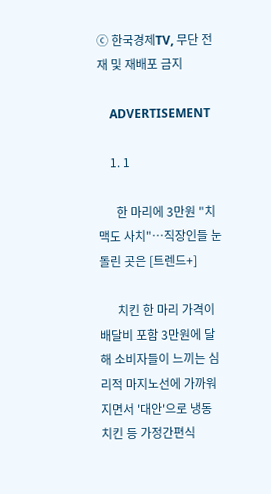ⓒ 한국경제TV, 무단 전재 및 재배포 금지

    ADVERTISEMENT

    1. 1

      한 마리에 3만원 "치맥도 사치"…직장인들 눈 돌린 곳은 [트렌드+]

      치킨 한 마리 가격이 배달비 포함 3만원에 달해 소비자들이 느끼는 심리적 마지노선에 가까워지면서 '대안'으로 냉동 치킨 등 가정간편식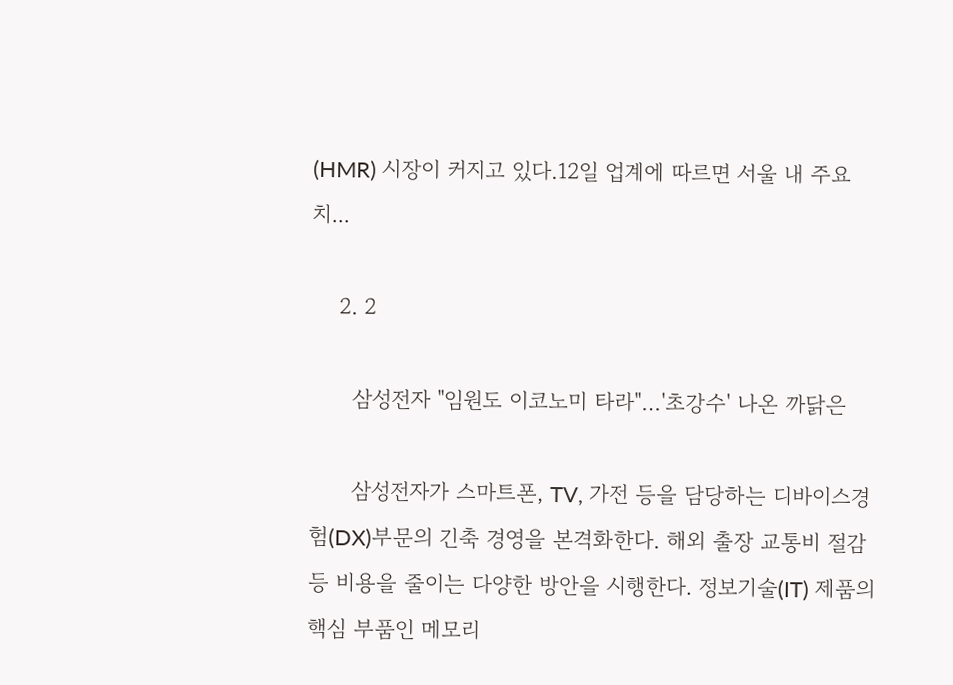(HMR) 시장이 커지고 있다.12일 업계에 따르면 서울 내 주요 치...

    2. 2

      삼성전자 "임원도 이코노미 타라"…'초강수' 나온 까닭은

      삼성전자가 스마트폰, TV, 가전 등을 담당하는 디바이스경험(DX)부문의 긴축 경영을 본격화한다. 해외 출장 교통비 절감 등 비용을 줄이는 다양한 방안을 시행한다. 정보기술(IT) 제품의 핵심 부품인 메모리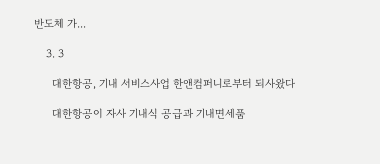반도체 가...

    3. 3

      대한항공, 기내 서비스사업 한앤컴퍼니로부터 되사왔다

      대한항공이 자사 기내식 공급과 기내면세품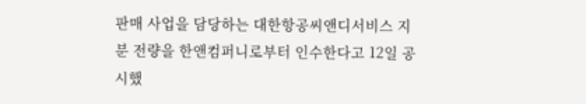판매 사업을 담당하는 대한항공씨앤디서비스 지분 전량을 한앤컴퍼니로부터 인수한다고 12일 공시했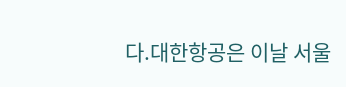다.대한항공은 이날 서울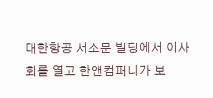대한항공 서소문 빌딩에서 이사회를 열고 한앤컴퍼니가 보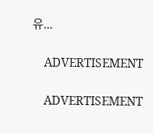유...

    ADVERTISEMENT

    ADVERTISEMENT